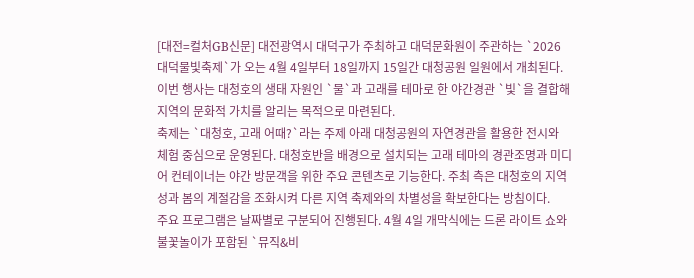[대전=컬처GB신문] 대전광역시 대덕구가 주최하고 대덕문화원이 주관하는 `2026 대덕물빛축제`가 오는 4월 4일부터 18일까지 15일간 대청공원 일원에서 개최된다. 이번 행사는 대청호의 생태 자원인 `물`과 고래를 테마로 한 야간경관 `빛`을 결합해 지역의 문화적 가치를 알리는 목적으로 마련된다.
축제는 `대청호, 고래 어때?`라는 주제 아래 대청공원의 자연경관을 활용한 전시와 체험 중심으로 운영된다. 대청호반을 배경으로 설치되는 고래 테마의 경관조명과 미디어 컨테이너는 야간 방문객을 위한 주요 콘텐츠로 기능한다. 주최 측은 대청호의 지역성과 봄의 계절감을 조화시켜 다른 지역 축제와의 차별성을 확보한다는 방침이다.
주요 프로그램은 날짜별로 구분되어 진행된다. 4월 4일 개막식에는 드론 라이트 쇼와 불꽃놀이가 포함된 `뮤직&비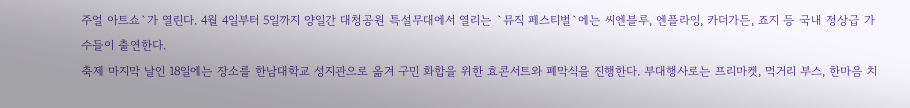주얼 아트쇼`가 열린다. 4월 4일부터 5일까지 양일간 대청공원 특설무대에서 열리는 `뮤직 페스티벌`에는 씨엔블루, 엔플라잉, 카더가든, 죠지 등 국내 정상급 가수들이 출연한다.
축제 마지막 날인 18일에는 장소를 한남대학교 성지관으로 옮겨 구민 화합을 위한 효콘서트와 폐막식을 진행한다. 부대행사로는 프리마켓, 먹거리 부스, 한마음 치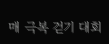매 극복 걷기 대회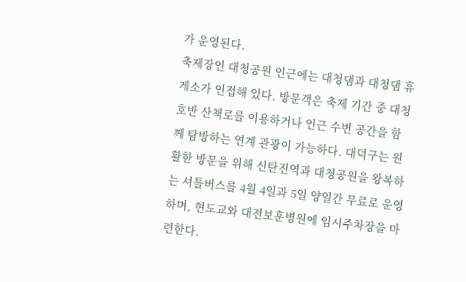가 운영된다.
축제장인 대청공원 인근에는 대청댐과 대청댐 휴게소가 인접해 있다. 방문객은 축제 기간 중 대청호반 산책로를 이용하거나 인근 수변 공간을 함께 탐방하는 연계 관광이 가능하다. 대덕구는 원활한 방문을 위해 신탄진역과 대청공원을 왕복하는 셔틀버스를 4월 4일과 5일 양일간 무료로 운영하며, 현도교와 대전보훈병원에 임시주차장을 마련한다.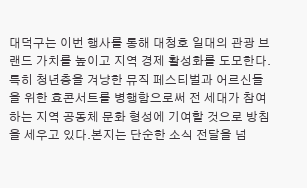대덕구는 이번 행사를 통해 대청호 일대의 관광 브랜드 가치를 높이고 지역 경제 활성화를 도모한다. 특히 청년층을 겨냥한 뮤직 페스티벌과 어르신들을 위한 효콘서트를 병행함으로써 전 세대가 참여하는 지역 공동체 문화 형성에 기여할 것으로 방침을 세우고 있다.본지는 단순한 소식 전달을 넘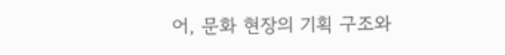어, 문화 현장의 기획 구조와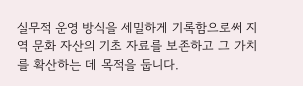실무적 운영 방식을 세밀하게 기록함으로써 지역 문화 자산의 기초 자료를 보존하고 그 가치를 확산하는 데 목적을 둡니다.